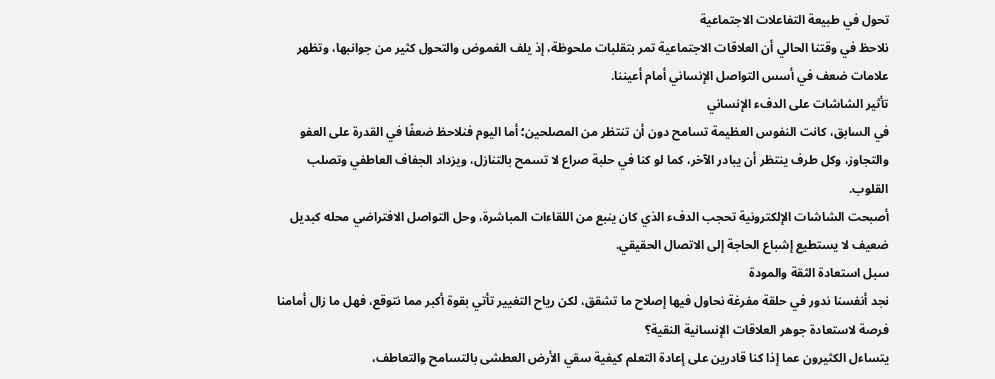تحول في طبيعة التفاعلات الاجتماعية
نلاحظ في وقتنا الحالي أن العلاقات الاجتماعية تمر بتقلبات ملحوظة، إذ يلف الغموض والتحول كثير من جوانبها، وتظهر علامات ضعف في أسس التواصل الإنساني أمام أعيننا.
تأثير الشاشات على الدفء الإنساني
في السابق، كانت النفوس العظيمة تسامح دون أن تنتظر من المصلحين؛ أما اليوم فنلاحظ ضعفًا في القدرة على العفو والتجاوز، وكل طرف ينتظر أن يبادر الآخر، كما لو كنا في حلبة صراع لا تسمح بالتنازل، ويزداد الجفاف العاطفي وتصلب القلوب.
أصبحت الشاشات الإلكترونية تحجب الدفء الذي كان ينبع من اللقاءات المباشرة، وحل التواصل الافتراضي محله كبديل ضعيف لا يستطيع إشباع الحاجة إلى الاتصال الحقيقي.
سبل استعادة الثقة والمودة
نجد أنفسنا ندور في حلقة مفرغة نحاول فيها إصلاح ما تشقق، لكن رياح التغيير تأتي بقوة أكبر مما نتوقع، فهل ما زال أمامنا فرصة لاستعادة جوهر العلاقات الإنسانية النقية؟
يتساءل الكثيرون عما إذا كنا قادرين على إعادة التعلم كيفية سقي الأرض العطشى بالتسامح والتعاطف،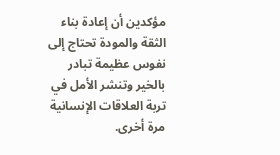مؤكدين أن إعادة بناء الثقة والمودة تحتاج إلى نفوس عظيمة تبادر بالخير وتنشر الأمل في تربة العلاقات الإنسانية مرة أخرى.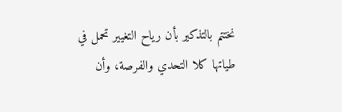نختتم بالتذكير بأن رياح التغيير تحمل في طياتها كلا التحدي والفرصة، وأن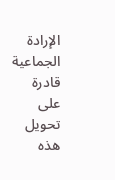الإرادة الجماعية قادرة على تحويل هذه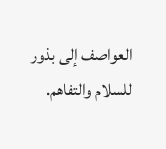العواصف إلى بذور للسلام والتفاهم.